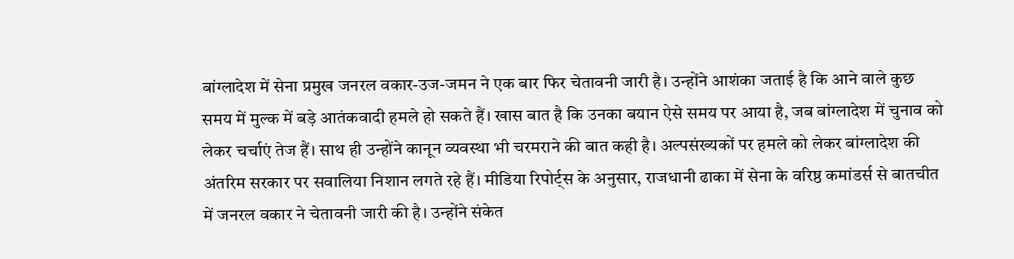बांग्लादेश में सेना प्रमुख जनरल वकार-उज-जमन ने एक बार फिर चेतावनी जारी है। उन्होंने आशंका जताई है कि आने वाले कुछ समय में मुल्क में बड़े आतंकवादी हमले हो सकते हैं। खास बात है कि उनका बयान ऐसे समय पर आया है, जब बांग्लादेश में चुनाव को लेकर चर्चाएं तेज हैं। साथ ही उन्होंने कानून व्यवस्था भी चरमराने की बात कही है। अल्पसंख्यकों पर हमले को लेकर बांग्लादेश की अंतरिम सरकार पर सवालिया निशान लगते रहे हैं। मीडिया रिपोर्ट्स के अनुसार, राजधानी ढाका में सेना के वरिष्ठ कमांडर्स से बातचीत में जनरल वकार ने चेतावनी जारी की है। उन्होंने संकेत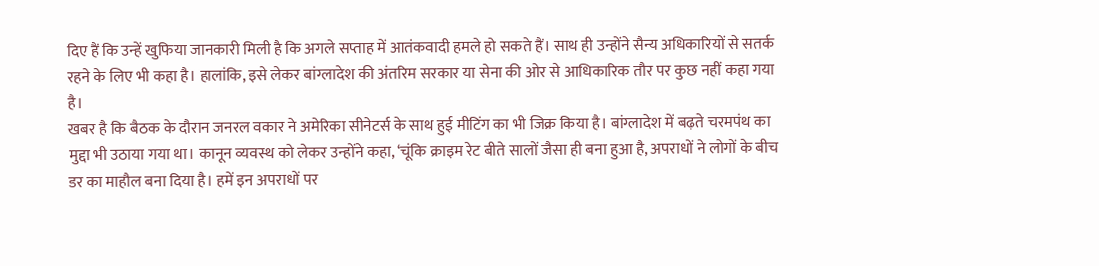दिए हैं कि उन्हें खुफिया जानकारी मिली है कि अगले सप्ताह में आतंकवादी हमले हो सकते हैं। साथ ही उन्होंने सैन्य अधिकारियों से सतर्क रहने के लिए भी कहा है। हालांकि, इसे लेकर बांग्लादेश की अंतरिम सरकार या सेना की ओर से आधिकारिक तौर पर कुछ नहीं कहा गया है।
खबर है कि बैठक के दौरान जनरल वकार ने अमेरिका सीनेटर्स के साथ हुई मीटिंग का भी जिक्र किया है। बांग्लादेश में बढ़ते चरमपंथ का मुद्दा भी उठाया गया था। कानून व्यवस्थ को लेकर उन्होंने कहा, ‘चूंकि क्राइम रेट बीते सालों जैसा ही बना हुआ है, अपराधों ने लोगों के बीच डर का माहौल बना दिया है। हमें इन अपराधों पर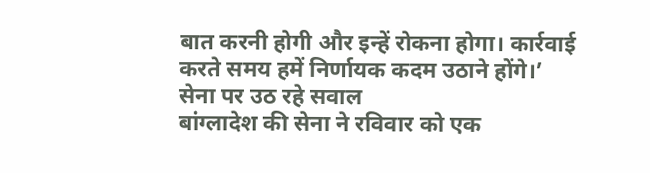बात करनी होगी और इन्हें रोकना होगा। कार्रवाई करते समय हमें निर्णायक कदम उठाने होंगे।’
सेना पर उठ रहे सवाल
बांग्लादेश की सेना ने रविवार को एक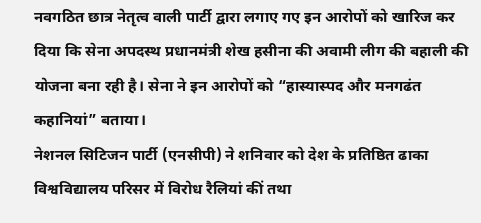नवगठित छात्र नेतृत्व वाली पार्टी द्वारा लगाए गए इन आरोपों को खारिज कर दिया कि सेना अपदस्थ प्रधानमंत्री शेख हसीना की अवामी लीग की बहाली की योजना बना रही है। सेना ने इन आरोपों को “हास्यास्पद और मनगढंत कहानियां” बताया।
नेशनल सिटिजन पार्टी (एनसीपी) ने शनिवार को देश के प्रतिष्ठित ढाका विश्वविद्यालय परिसर में विरोध रैलियां कीं तथा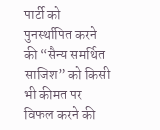पार्टी को पुनर्स्थापित करने की “सैन्य समर्थित साजिश” को किसी भी कीमत पर विफल करने की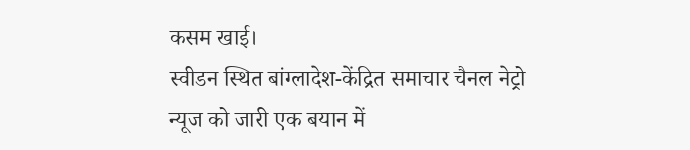कसम खाई।
स्वीडन स्थित बांग्लादेश-केंद्रित समाचार चैनल नेट्रो न्यूज को जारी एक बयान में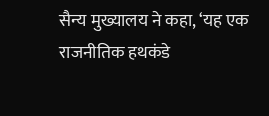सैन्य मुख्यालय ने कहा, ‘यह एक राजनीतिक हथकंडे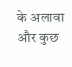के अलावा और कुछ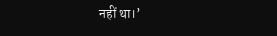नहीं था।’